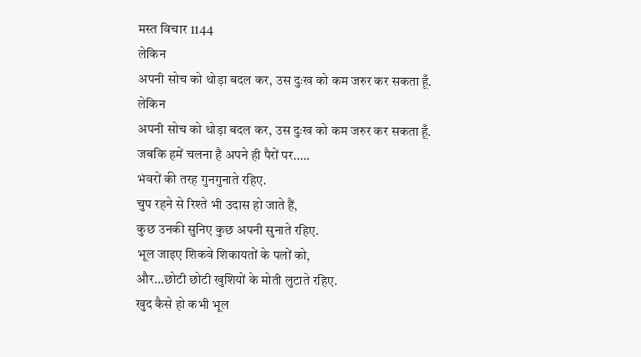मस्त विचार 1144
लेकिन
अपनी सोच को थोड़ा बदल कर, उस दुःख को कम जरुर कर सकता हूँ.
लेकिन
अपनी सोच को थोड़ा बदल कर, उस दुःख को कम जरुर कर सकता हूँ.
जबकि हमें चलना है अपने ही पैरों पर…..
भंवरों की तरह गुनगुनाते रहिए.
चुप रहने से रिश्ते भी उदास हो जाते हैं,
कुछ उनकी सुनिए कुछ अपनी सुनाते रहिए.
भूल जाइए शिकवे शिकायतों के पलों को,
और…छोटी छोटी खुशियों के मोती लुटाते रहिए.
खुद कैसे हो कभी भूल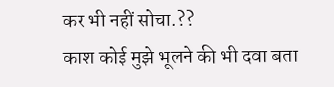कर भी नहीं सोचा.??
काश कोई मुझे भूलने की भी दवा बता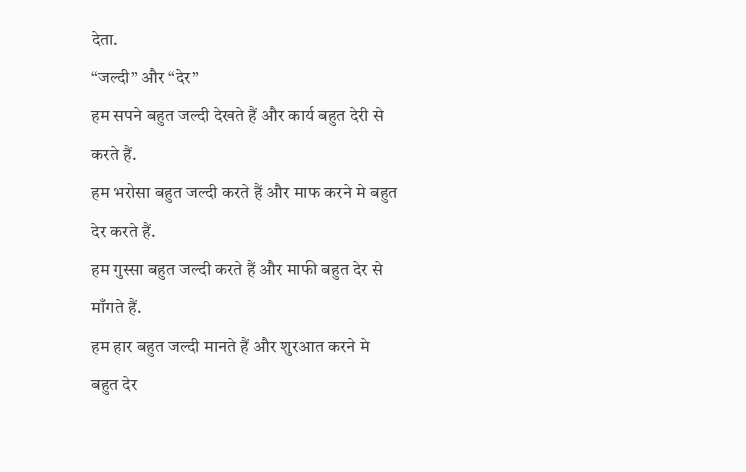देता.
“जल्दी” और “देर”
हम सपने बहुत जल्दी देखते हैं और कार्य बहुत देरी से करते हैं.
हम भरोसा बहुत जल्दी करते हैं और माफ करने मे बहुत देर करते हैं.
हम गुस्सा बहुत जल्दी करते हैं और माफी बहुत देर से माँगते हैं.
हम हार बहुत जल्दी मानते हैं और शुरआत करने मे बहुत देर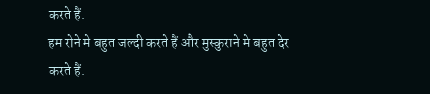करते हैं.
हम रोने मे बहुत जल्दी करते हैं और मुस्कुराने मे बहुत देर करते हैं.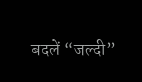बदलें “जल्दी”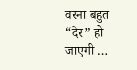वरना बहुत “देर” हो जाएगी …